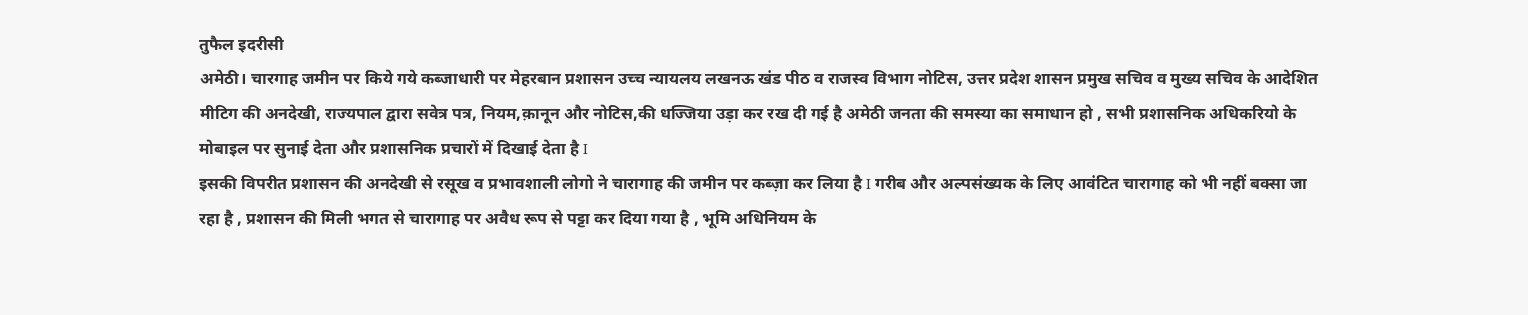तुफैल इदरीसी
अमेठी। चारगाह जमीन पर किये गये कब्जाधारी पर मेहरबान प्रशासन उच्च न्यायलय लखनऊ खंड पीठ व राजस्व विभाग नोटिस, उत्तर प्रदेश शासन प्रमुख सचिव व मुख्य सचिव के आदेशित मीटिग की अनदेखी, राज्यपाल द्वारा सवेत्र पत्र, नियम,क़ानून और नोटिस,की धज्जिया उड़ा कर रख दी गई है अमेठी जनता की समस्या का समाधान हो , सभी प्रशासनिक अधिकरियो के मोबाइल पर सुनाई देता और प्रशासनिक प्रचारों में दिखाई देता है I
इसकी विपरीत प्रशासन की अनदेखी से रसूख व प्रभावशाली लोगो ने चारागाह की जमीन पर कब्ज़ा कर लिया है I गरीब और अल्पसंख्यक के लिए आवंटित चारागाह को भी नहीं बक्सा जा रहा है , प्रशासन की मिली भगत से चारागाह पर अवैध रूप से पट्टा कर दिया गया है , भूमि अधिनियम के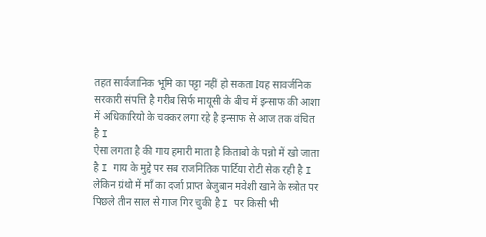तहत सार्वजानिक भूमि का पट्टा नहीं हो सकता Iयह सावर्जनिक सरकारी संपत्ति है गरीब सिर्फ मायूसी के बीच में इन्साफ की आशा में अधिकारियो के चक्कर लगा रहे है इन्साफ से आज तक वंचित है I
ऐसा लगता है की गाय हमारी माता है किताबो के पन्नो में खो जाता है I गाय के मुद्दे पर सब राजनितिक पार्टिया रोटी सेक रही है I लेकिन ग्रंथो में माँ का दर्जा प्राप्त बेजुबान मवेशी खाने के स्त्रोत पर पिछले तीन साल से गाज गिर चुकी है I पर किसी भी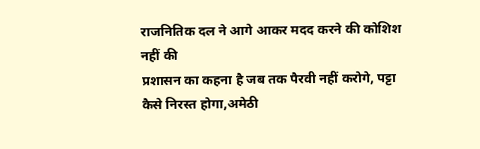राजनितिक दल ने आगे आकर मदद करने की कोशिश नहीं की
प्रशासन का कहना है जब तक पैरवी नहीं करोगे, पट्टा कैसे निरस्त होगा,अमेठी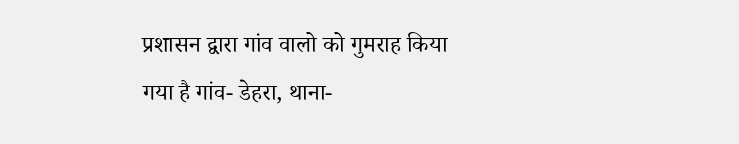प्रशासन द्वारा गांव वालो को गुमराह किया गया है गांव- डेहरा, थाना-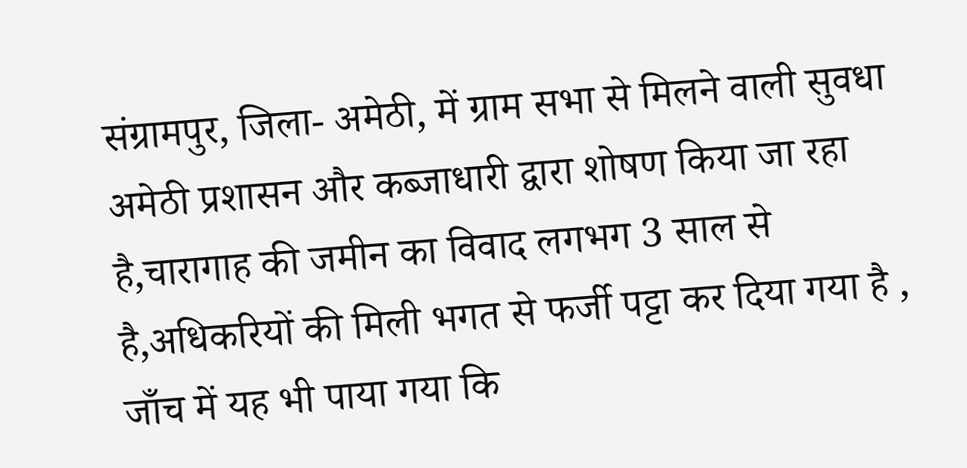संग्रामपुर, जिला- अमेठी, में ग्राम सभा से मिलने वाली सुवधा अमेठी प्रशासन और कब्जाधारी द्वारा शोषण किया जा रहा है,चारागाह की जमीन का विवाद लगभग 3 साल से है,अधिकरियों की मिली भगत से फर्जी पट्टा कर दिया गया है , जाँच में यह भी पाया गया कि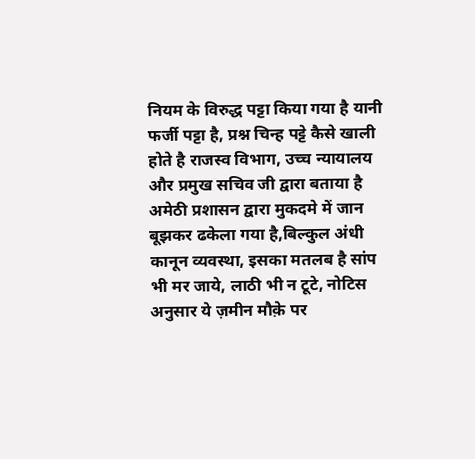नियम के विरुद्ध पट्टा किया गया है यानी फर्जी पट्टा है, प्रश्न चिन्ह पट्टे कैसे खाली होते है राजस्व विभाग, उच्च न्यायालय और प्रमुख सचिव जी द्वारा बताया है
अमेठी प्रशासन द्वारा मुकदमे में जान बूझकर ढकेला गया है,बिल्कुल अंधी कानून व्यवस्था, इसका मतलब है सांप भी मर जाये, लाठी भी न टूटे, नोटिस अनुसार ये ज़मीन मौक़े पर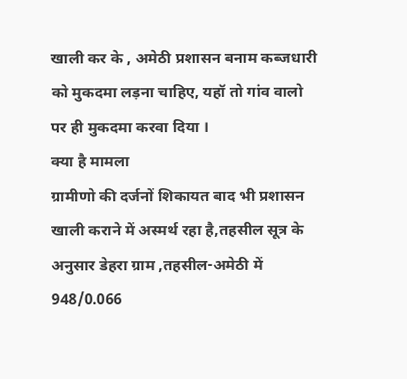खाली कर के , अमेठी प्रशासन बनाम कब्जधारी को मुकदमा लड़ना चाहिए, यहॉ तो गांव वालो पर ही मुकदमा करवा दिया ।
क्या है मामला
ग्रामीणो की दर्जनों शिकायत बाद भी प्रशासन खाली कराने में अस्मर्थ रहा है,तहसील सूत्र के अनुसार डेहरा ग्राम ,तहसील-अमेठी में 948/0.066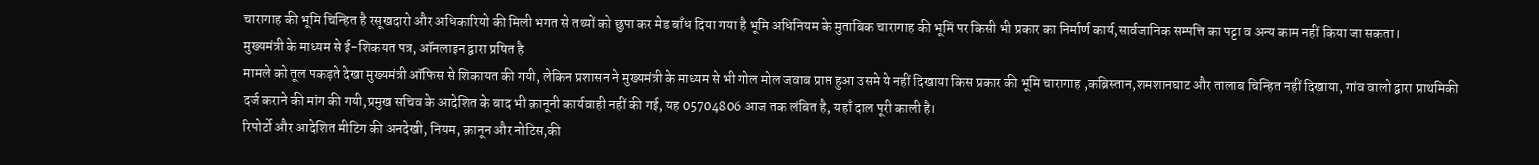चारागाह की भूमि चिन्हित है रसूखदारो और अधिकारियो की मिली भगत से तथ्यों को छुपा कर मेड बाँध दिया गया है भूमि अधिनियम के मुताबिक चारागाह की भूमिं पर किसी भी प्रकार का निर्मार्ण कार्य,सार्वजानिक सम्पत्ति का पट्टा व अन्य काम नहीं किया जा सकता I
मुख्यमंत्री के माध्यम से ई-शिकयत पत्र, ऑनलाइन द्वारा प्रषित है
मामले को तूल पकड़ते देखा मुख्यमंत्री ऑफिस से शिकायत की गयी, लेकिन प्रशासन ने मुख्यमंत्री के माध्यम से भी गोल मोल जवाब प्राप्त हुआ उसमे ये नहीं दिखाया किस प्रकार की भूमि चारागाह ,कब्रिस्तान,शमशानघाट और तालाब चिन्हित नहीं दिखाया, गांव वालो द्वारा प्राथमिकी दर्ज कराने की मांग की गयी,प्रमुख सचिव के आदेशित के बाद भी क़ानूनी कार्यवाही नहीं की गई, यह 05704806 आज तक लंबित है, यहाँ दाल पूरी काली है।
रिपोर्टो और आदेशित मीटिग की अनदेखी, नियम, क़ानून और नोटिस,की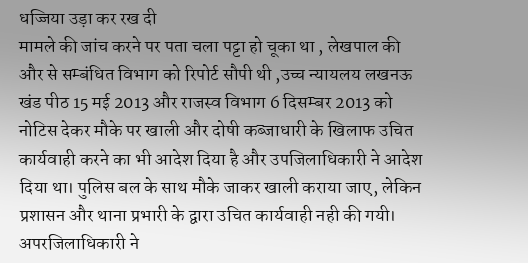धज्जिया उड़ा कर रख दी
मामले की जांच करने पर पता चला पट्टा हो चूका था , लेखपाल की और से सम्बंधित विभाग को रिपोर्ट सौपी थी ,उच्च न्यायलय लखनऊ खंड पीठ 15 मई 2013 और राजस्व विभाग 6 दिसम्बर 2013 को नोटिस देकर मौके पर खाली और दोषी कब्जाधारी के खिलाफ उचित कार्यवाही करने का भी आदेश दिया है और उपजिलाधिकारी ने आदेश दिया था। पुलिस बल के साथ मौके जाकर खाली कराया जाए, लेकिन प्रशासन और थाना प्रभारी के द्वारा उचित कार्यवाही नही की गयी।
अपरजिलाधिकारी ने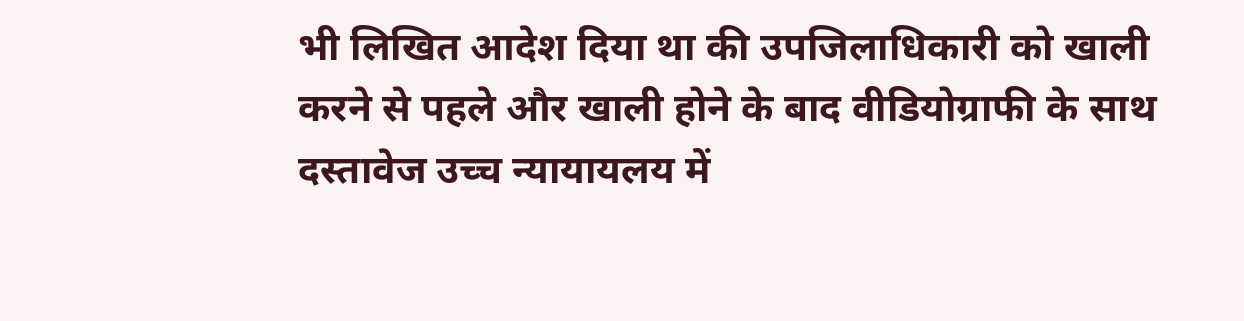भी लिखित आदेश दिया था की उपजिलाधिकारी को खाली करने से पहले और खाली होने के बाद वीडियोग्राफी के साथ दस्तावेज उच्च न्यायायलय में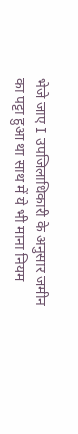भेजे जाए I उपजिलाधिकारी के अनुसार जमीन का पट्टा हुआ था साथ में ये भी माना नियम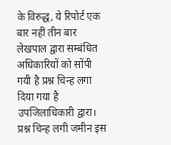के विरुद्ध, ये रिपोर्ट एक बार नहीं तीन बार लेखपाल द्वारा सम्बंधित अधिकारियों को सोंपी गयी है प्रश्न चिन्ह लगा दिया गया है उपजिलाधिकारी द्वारा।
प्रश्न चिन्ह लगी जमीन इस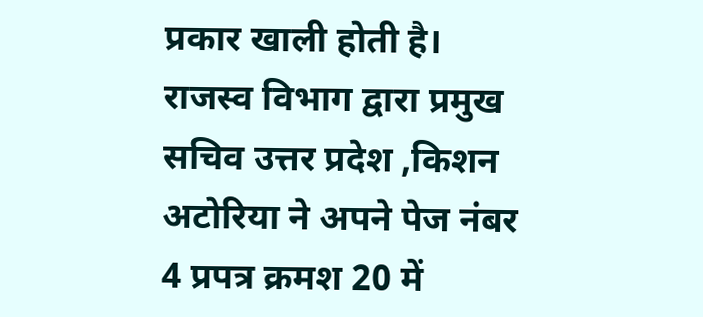प्रकार खाली होती है।
राजस्व विभाग द्वारा प्रमुख सचिव उत्तर प्रदेश ,किशन अटोरिया ने अपने पेज नंबर 4 प्रपत्र क्रमश 20 में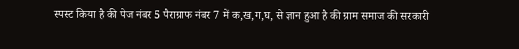स्पस्ट किया है की पेज नंबर 5 पैराग्राफ नंबर 7 में क,ख,ग,घ, से ज्ञान हुआ है की ग्राम समाज की सरकारी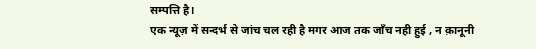सम्पत्ति है।
एक न्यूज़ में सन्दर्भ से जांच चल रही है मगर आज तक जाँच नही हुई , न क़ानूनी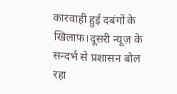कारवाही हुई दबंगों के खिलाफ।दूसरी न्यूज़ के सन्दर्भ से प्रशासन बोल रहा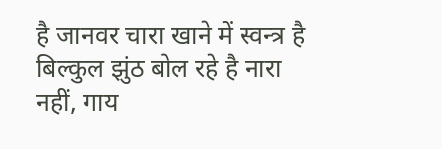है जानवर चारा खाने में स्वन्त्र है बिल्कुल झुंठ बोल रहे है नारा नहीं, गाय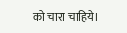को चारा चाहिये।